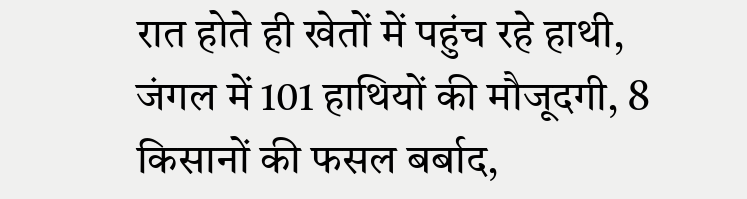रात होते ही खेतों में पहुंच रहे हाथी, जंगल में 101 हाथियों की मौजूदगी, 8 किसानों की फसल बर्बाद,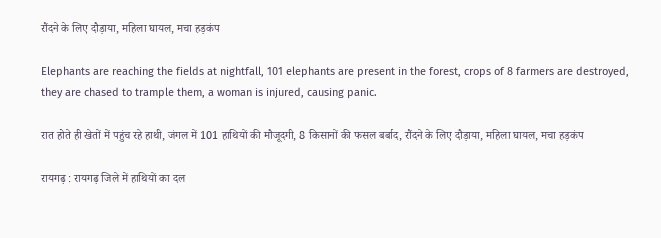रौंदने के लिए दौड़ाया, महिला घायल, मचा हड़कंप

Elephants are reaching the fields at nightfall, 101 elephants are present in the forest, crops of 8 farmers are destroyed, they are chased to trample them, a woman is injured, causing panic.

रात होते ही खेतों में पहुंच रहे हाथी, जंगल में 101 हाथियों की मौजूदगी, 8 किसानों की फसल बर्बाद, रौंदने के लिए दौड़ाया, महिला घायल, मचा हड़कंप

रायगढ़ : रायगढ़ जिले में हाथियों का दल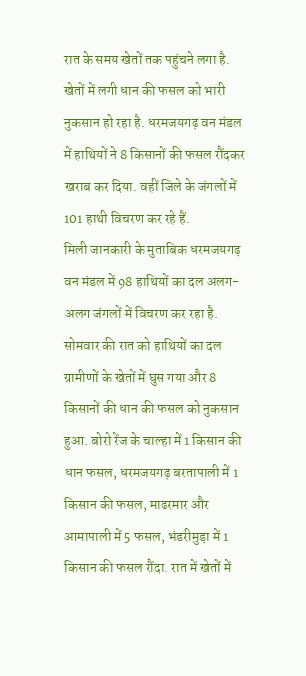रात के समय खेतों तक पहुंचने लगा है. खेतों में लगी धान की फसल को भारी नुकसान हो रहा है. धरमजयगढ़ वन मंडल में हाथियों ने 8 किसानों की फसल रौंदकर खराब कर दिया. वहीं जिले के जंगलों में 101 हाथी विचरण कर रहे हैं.
मिली जानकारी के मुताबिक धरमजयगढ़ वन मंडल में 98 हाथियों का दल अलग-अलग जंगलों में विचरण कर रहा है. सोमवार की रात को हाथियों का दल ग्रामीणों के खेतों में घुस गया और 8 किसानों की धान की फसल को नुकसान हुआ. बोरो रेंज के चाल्हा में 1 किसान की धान फसल, धरमजयगढ़ बरतापाली में 1 किसान की फसल, माढरमार और आमापाली में 5 फसल, भंडरीमुड़ा में 1 किसान की फसल रौंदा. रात में खेतों में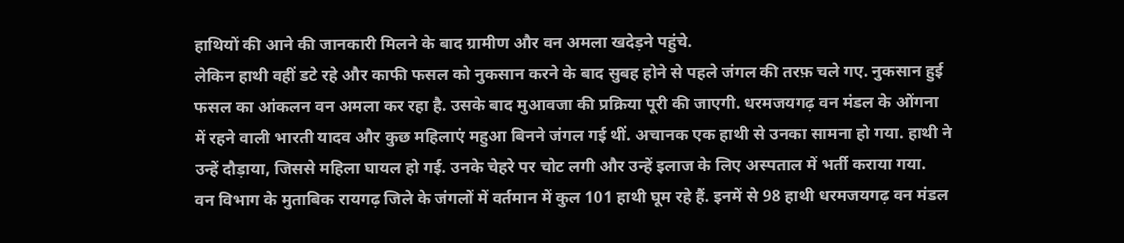हाथियों की आने की जानकारी मिलने के बाद ग्रामीण और वन अमला खदेड़ने पहुंचे.
लेकिन हाथी वहीं डटे रहे और काफी फसल को नुकसान करने के बाद सुबह होने से पहले जंगल की तरफ़ चले गए. नुकसान हुई फसल का आंकलन वन अमला कर रहा है. उसके बाद मुआवजा की प्रक्रिया पूरी की जाएगी. धरमजयगढ़ वन मंडल के ओंगना में रहने वाली भारती यादव और कुछ महिलाएं महुआ बिनने जंगल गई थीं. अचानक एक हाथी से उनका सामना हो गया. हाथी ने उन्हें दौड़ाया, जिससे महिला घायल हो गई. उनके चेहरे पर चोट लगी और उन्हें इलाज के लिए अस्पताल में भर्ती कराया गया.
वन विभाग के मुताबिक रायगढ़ जिले के जंगलों में वर्तमान में कुल 101 हाथी घूम रहे हैं. इनमें से 98 हाथी धरमजयगढ़ वन मंडल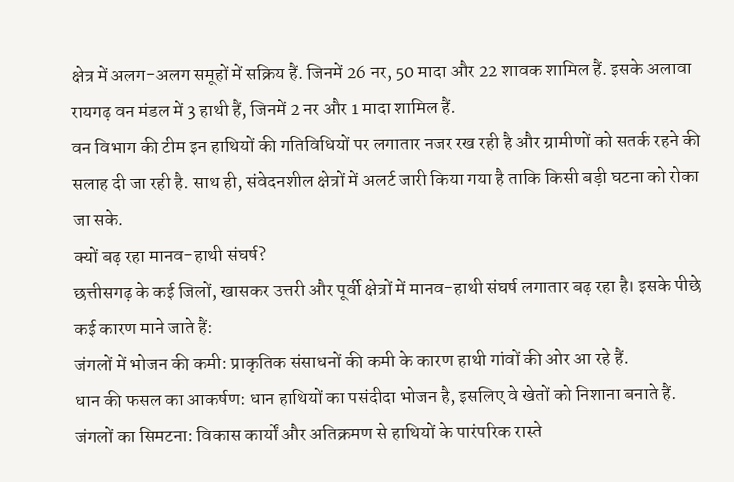क्षेत्र में अलग-अलग समूहों में सक्रिय हैं. जिनमें 26 नर, 50 मादा और 22 शावक शामिल हैं. इसके अलावा रायगढ़ वन मंडल में 3 हाथी हैं, जिनमें 2 नर और 1 मादा शामिल हैं.
वन विभाग की टीम इन हाथियों की गतिविधियों पर लगातार नजर रख रही है और ग्रामीणों को सतर्क रहने की सलाह दी जा रही है. साथ ही, संवेदनशील क्षेत्रों में अलर्ट जारी किया गया है ताकि किसी बड़ी घटना को रोका जा सके.
क्यों बढ़ रहा मानव-हाथी संघर्ष?
छत्तीसगढ़ के कई जिलों, खासकर उत्तरी और पूर्वी क्षेत्रों में मानव-हाथी संघर्ष लगातार बढ़ रहा है। इसके पीछे कई कारण माने जाते हैं:
जंगलों में भोजन की कमी: प्राकृतिक संसाधनों की कमी के कारण हाथी गांवों की ओर आ रहे हैं.
धान की फसल का आकर्षण: धान हाथियों का पसंदीदा भोजन है, इसलिए वे खेतों को निशाना बनाते हैं.
जंगलों का सिमटना: विकास कार्यों और अतिक्रमण से हाथियों के पारंपरिक रास्ते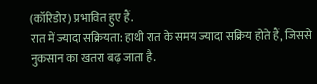(कॉरिडोर) प्रभावित हुए हैं.
रात में ज्यादा सक्रियता: हाथी रात के समय ज्यादा सक्रिय होते हैं, जिससे नुकसान का खतरा बढ़ जाता है.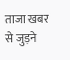ताजा खबर से जुड़ने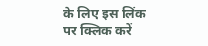के लिए इस लिंक पर क्लिक करें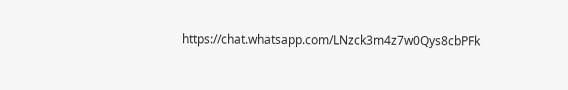https://chat.whatsapp.com/LNzck3m4z7w0Qys8cbPFk